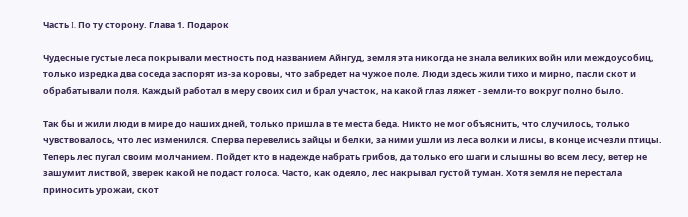Часть I. По ту сторону. Глава 1. Подарок

Чудесные густые леса покрывали местность под названием Айнгуд, земля эта никогда не знала великих войн или междоусобиц, только изредка два соседа заспорят из-за коровы, что забредет на чужое поле. Люди здесь жили тихо и мирно, пасли скот и обрабатывали поля. Каждый работал в меру своих сил и брал участок, на какой глаз ляжет - земли-то вокруг полно было.

Так бы и жили люди в мире до наших дней, только пришла в те места беда. Никто не мог объяснить, что случилось, только чувствовалось, что лес изменился. Сперва перевелись зайцы и белки, за ними ушли из леса волки и лисы, в конце исчезли птицы. Теперь лес пугал своим молчанием. Пойдет кто в надежде набрать грибов, да только его шаги и слышны во всем лесу, ветер не зашумит листвой, зверек какой не подаст голоса. Часто, как одеяло, лес накрывал густой туман. Хотя земля не перестала приносить урожаи, скот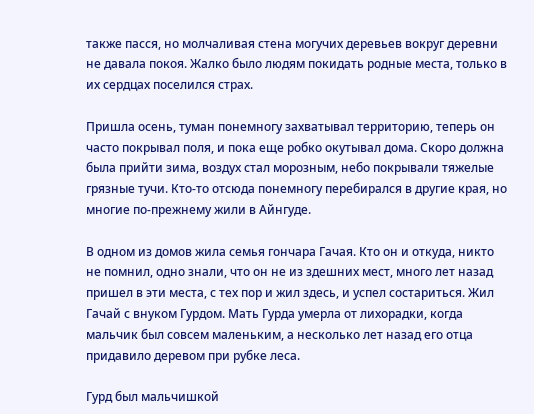также пасся, но молчаливая стена могучих деревьев вокруг деревни не давала покоя. Жалко было людям покидать родные места, только в их сердцах поселился страх.

Пришла осень, туман понемногу захватывал территорию, теперь он часто покрывал поля, и пока еще робко окутывал дома. Скоро должна была прийти зима, воздух стал морозным, небо покрывали тяжелые грязные тучи. Кто-то отсюда понемногу перебирался в другие края, но многие по-прежнему жили в Айнгуде.

В одном из домов жила семья гончара Гачая. Кто он и откуда, никто не помнил, одно знали, что он не из здешних мест, много лет назад пришел в эти места, с тех пор и жил здесь, и успел состариться. Жил Гачай с внуком Гурдом. Мать Гурда умерла от лихорадки, когда мальчик был совсем маленьким, а несколько лет назад его отца придавило деревом при рубке леса.

Гурд был мальчишкой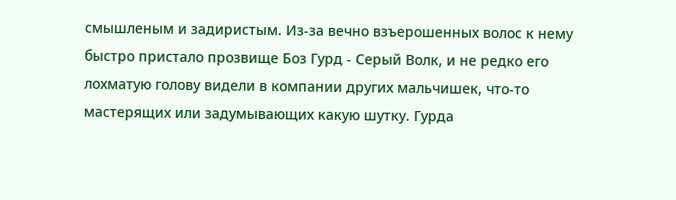смышленым и задиристым. Из-за вечно взъерошенных волос к нему быстро пристало прозвище Боз Гурд - Серый Волк, и не редко его лохматую голову видели в компании других мальчишек, что-то мастерящих или задумывающих какую шутку. Гурда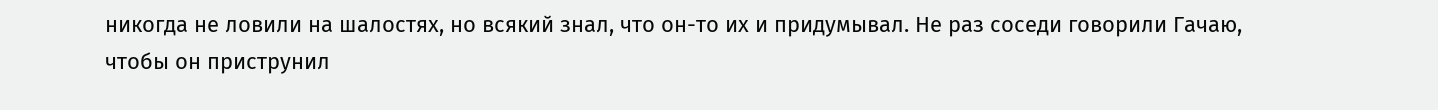никогда не ловили на шалостях, но всякий знал, что он-то их и придумывал. Не раз соседи говорили Гачаю, чтобы он приструнил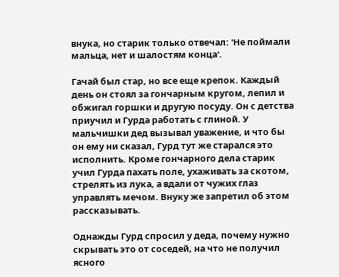внука, но старик только отвечал: 'Не поймали мальца, нет и шалостям конца'.

Гачай был стар, но все еще крепок. Каждый день он стоял за гончарным кругом, лепил и обжигал горшки и другую посуду. Он с детства приучил и Гурда работать с глиной. У мальчишки дед вызывал уважение, и что бы он ему ни сказал, Гурд тут же старался это исполнить. Кроме гончарного дела старик учил Гурда пахать поле, ухаживать за скотом, стрелять из лука, а вдали от чужих глаз управлять мечом. Внуку же запретил об этом рассказывать.

Однажды Гурд спросил у деда, почему нужно скрывать это от соседей, на что не получил ясного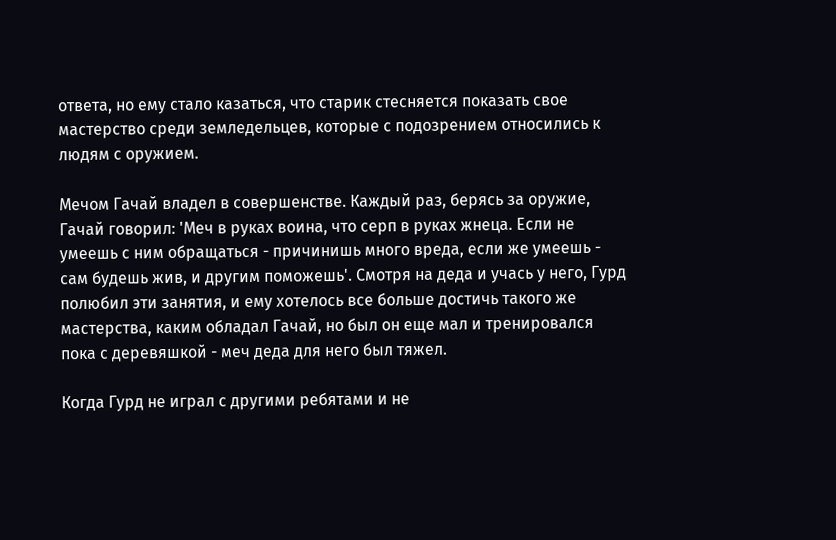ответа, но ему стало казаться, что старик стесняется показать свое мастерство среди земледельцев, которые с подозрением относились к людям с оружием.

Мечом Гачай владел в совершенстве. Каждый раз, берясь за оружие, Гачай говорил: 'Меч в руках воина, что серп в руках жнеца. Если не умеешь с ним обращаться - причинишь много вреда, если же умеешь - сам будешь жив, и другим поможешь'. Смотря на деда и учась у него, Гурд полюбил эти занятия, и ему хотелось все больше достичь такого же мастерства, каким обладал Гачай, но был он еще мал и тренировался пока с деревяшкой - меч деда для него был тяжел.

Когда Гурд не играл с другими ребятами и не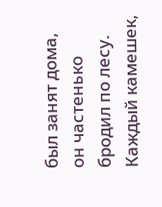был занят дома, он частенько бродил по лесу. Каждый камешек,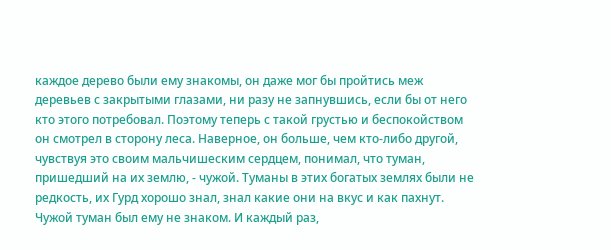каждое дерево были ему знакомы, он даже мог бы пройтись меж деревьев с закрытыми глазами, ни разу не запнувшись, если бы от него кто этого потребовал. Поэтому теперь с такой грустью и беспокойством он смотрел в сторону леса. Наверное, он больше, чем кто-либо другой, чувствуя это своим мальчишеским сердцем, понимал, что туман, пришедший на их землю, - чужой. Туманы в этих богатых землях были не редкость, их Гурд хорошо знал, знал какие они на вкус и как пахнут. Чужой туман был ему не знаком. И каждый раз,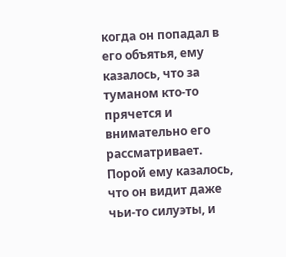когда он попадал в его объятья, ему казалось, что за туманом кто-то прячется и внимательно его рассматривает. Порой ему казалось, что он видит даже чьи-то силуэты, и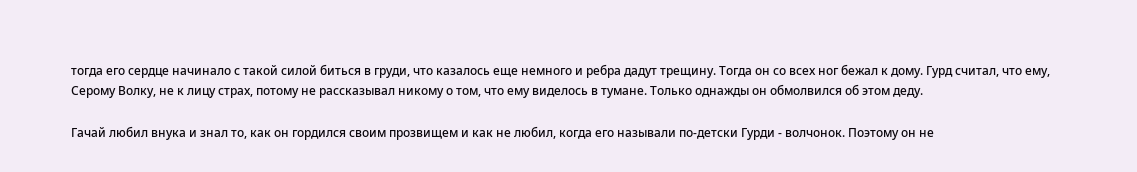тогда его сердце начинало с такой силой биться в груди, что казалось еще немного и ребра дадут трещину. Тогда он со всех ног бежал к дому. Гурд считал, что ему, Серому Волку, не к лицу страх, потому не рассказывал никому о том, что ему виделось в тумане. Только однажды он обмолвился об этом деду.

Гачай любил внука и знал то, как он гордился своим прозвищем и как не любил, когда его называли по-детски Гурди - волчонок. Поэтому он не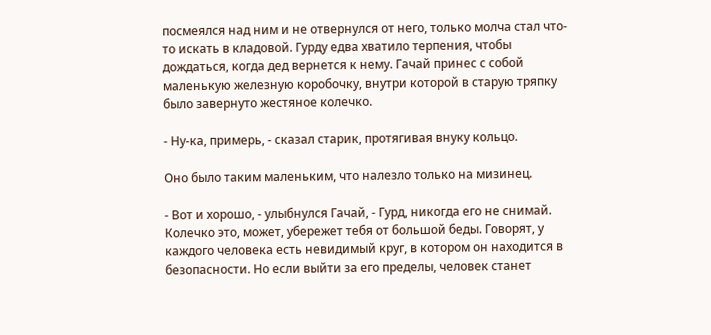посмеялся над ним и не отвернулся от него, только молча стал что-то искать в кладовой. Гурду едва хватило терпения, чтобы дождаться, когда дед вернется к нему. Гачай принес с собой маленькую железную коробочку, внутри которой в старую тряпку было завернуто жестяное колечко.

- Ну-ка, примерь, - сказал старик, протягивая внуку кольцо.

Оно было таким маленьким, что налезло только на мизинец.

- Вот и хорошо, - улыбнулся Гачай, - Гурд, никогда его не снимай. Колечко это, может, убережет тебя от большой беды. Говорят, у каждого человека есть невидимый круг, в котором он находится в безопасности. Но если выйти за его пределы, человек станет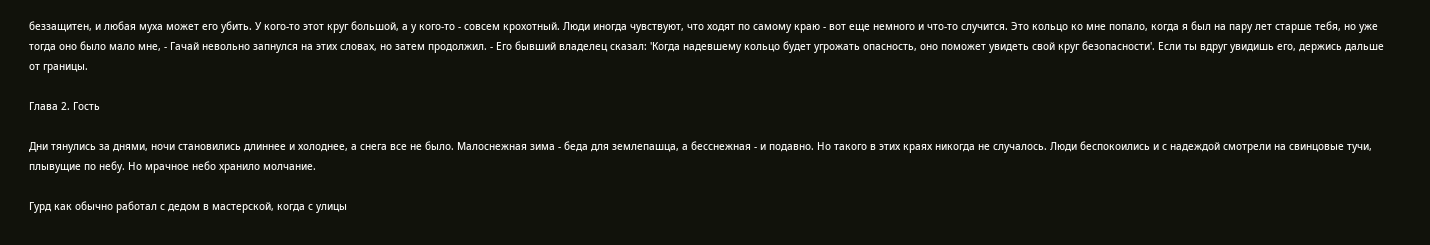беззащитен, и любая муха может его убить. У кого-то этот круг большой, а у кого-то - совсем крохотный. Люди иногда чувствуют, что ходят по самому краю - вот еще немного и что-то случится. Это кольцо ко мне попало, когда я был на пару лет старше тебя, но уже тогда оно было мало мне, - Гачай невольно запнулся на этих словах, но затем продолжил. - Его бывший владелец сказал: 'Когда надевшему кольцо будет угрожать опасность, оно поможет увидеть свой круг безопасности'. Если ты вдруг увидишь его, держись дальше от границы.

Глава 2. Гость

Дни тянулись за днями, ночи становились длиннее и холоднее, а снега все не было. Малоснежная зима - беда для землепашца, а бесснежная - и подавно. Но такого в этих краях никогда не случалось. Люди беспокоились и с надеждой смотрели на свинцовые тучи, плывущие по небу. Но мрачное небо хранило молчание.

Гурд как обычно работал с дедом в мастерской, когда с улицы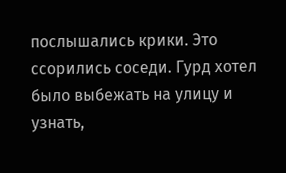послышались крики. Это ссорились соседи. Гурд хотел было выбежать на улицу и узнать,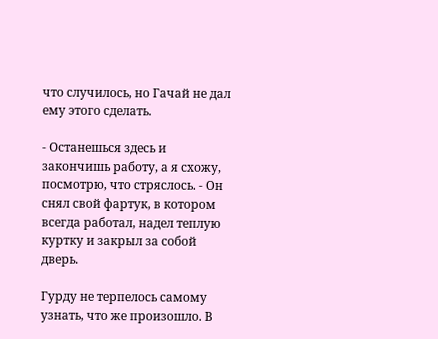что случилось, но Гачай не дал ему этого сделать.

- Останешься здесь и закончишь работу, а я схожу, посмотрю, что стряслось. - Он снял свой фартук, в котором всегда работал, надел теплую куртку и закрыл за собой дверь.

Гурду не терпелось самому узнать, что же произошло. В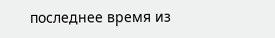последнее время из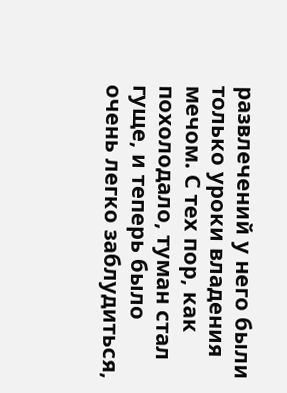развлечений у него были только уроки владения мечом. С тех пор, как похолодало, туман стал гуще, и теперь было очень легко заблудиться,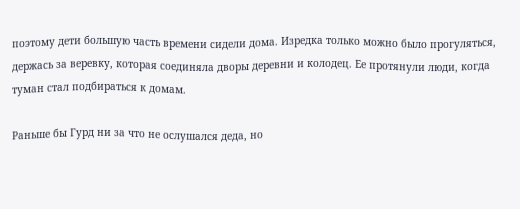поэтому дети большую часть времени сидели дома. Изредка только можно было прогуляться, держась за веревку, которая соединяла дворы деревни и колодец. Ее протянули люди, когда туман стал подбираться к домам.

Раньше бы Гурд ни за что не ослушался деда, но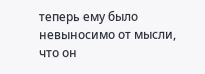теперь ему было невыносимо от мысли, что он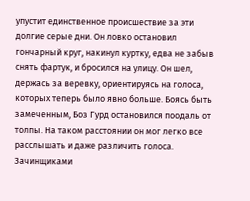упустит единственное происшествие за эти долгие серые дни. Он ловко остановил гончарный круг, накинул куртку, едва не забыв снять фартук, и бросился на улицу. Он шел, держась за веревку, ориентируясь на голоса, которых теперь было явно больше. Боясь быть замеченным, Боз Гурд остановился поодаль от толпы. На таком расстоянии он мог легко все расслышать и даже различить голоса. Зачинщиками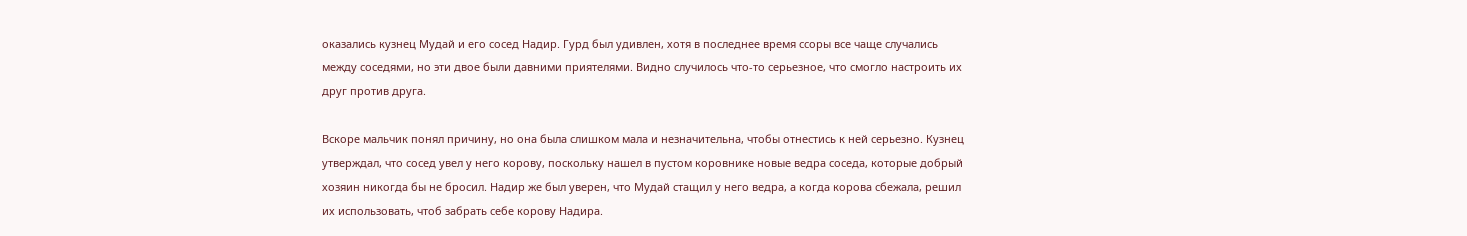оказались кузнец Мудай и его сосед Надир. Гурд был удивлен, хотя в последнее время ссоры все чаще случались между соседями, но эти двое были давними приятелями. Видно случилось что-то серьезное, что смогло настроить их друг против друга.

Вскоре мальчик понял причину, но она была слишком мала и незначительна, чтобы отнестись к ней серьезно. Кузнец утверждал, что сосед увел у него корову, поскольку нашел в пустом коровнике новые ведра соседа, которые добрый хозяин никогда бы не бросил. Надир же был уверен, что Мудай стащил у него ведра, а когда корова сбежала, решил их использовать, чтоб забрать себе корову Надира.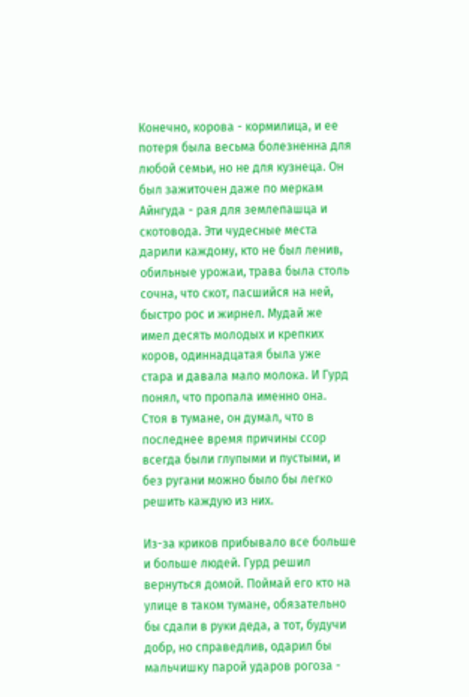Конечно, корова - кормилица, и ее потеря была весьма болезненна для любой семьи, но не для кузнеца. Он был зажиточен даже по меркам Айнгуда - рая для землепашца и скотовода. Эти чудесные места дарили каждому, кто не был ленив, обильные урожаи, трава была столь сочна, что скот, пасшийся на ней, быстро рос и жирнел. Мудай же имел десять молодых и крепких коров, одиннадцатая была уже стара и давала мало молока. И Гурд понял, что пропала именно она. Стоя в тумане, он думал, что в последнее время причины ссор всегда были глупыми и пустыми, и без ругани можно было бы легко решить каждую из них.

Из-за криков прибывало все больше и больше людей. Гурд решил вернуться домой. Поймай его кто на улице в таком тумане, обязательно бы сдали в руки деда, а тот, будучи добр, но справедлив, одарил бы мальчишку парой ударов рогоза -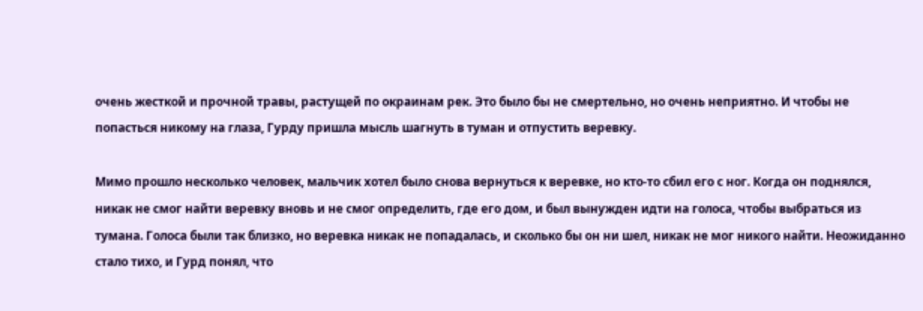очень жесткой и прочной травы, растущей по окраинам рек. Это было бы не смертельно, но очень неприятно. И чтобы не попасться никому на глаза, Гурду пришла мысль шагнуть в туман и отпустить веревку.

Мимо прошло несколько человек, мальчик хотел было снова вернуться к веревке, но кто-то сбил его с ног. Когда он поднялся, никак не смог найти веревку вновь и не смог определить, где его дом, и был вынужден идти на голоса, чтобы выбраться из тумана. Голоса были так близко, но веревка никак не попадалась, и сколько бы он ни шел, никак не мог никого найти. Неожиданно стало тихо, и Гурд понял, что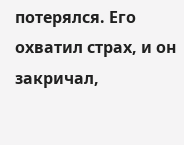потерялся. Его охватил страх, и он закричал,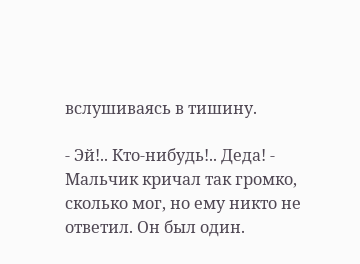вслушиваясь в тишину.

- Эй!.. Кто-нибудь!.. Деда! - Мальчик кричал так громко, сколько мог, но ему никто не ответил. Он был один.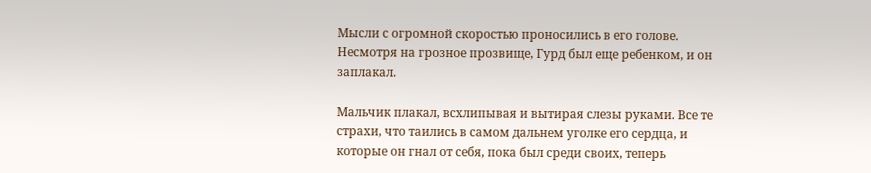Мысли с огромной скоростью проносились в его голове. Несмотря на грозное прозвище, Гурд был еще ребенком, и он заплакал.

Мальчик плакал, всхлипывая и вытирая слезы руками. Все те страхи, что таились в самом дальнем уголке его сердца, и которые он гнал от себя, пока был среди своих, теперь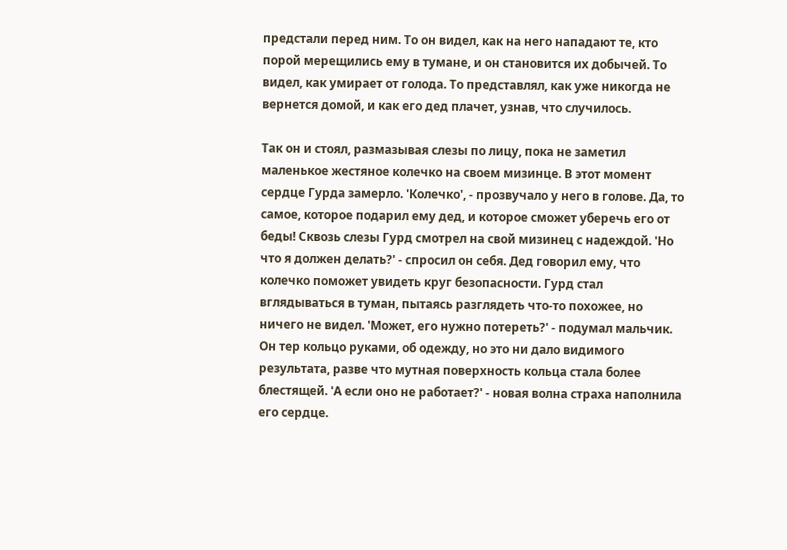предстали перед ним. То он видел, как на него нападают те, кто порой мерещились ему в тумане, и он становится их добычей. То видел, как умирает от голода. То представлял, как уже никогда не вернется домой, и как его дед плачет, узнав, что случилось.

Так он и стоял, размазывая слезы по лицу, пока не заметил маленькое жестяное колечко на своем мизинце. В этот момент сердце Гурда замерло. 'Колечко', - прозвучало у него в голове. Да, то самое, которое подарил ему дед, и которое сможет уберечь его от беды! Сквозь слезы Гурд смотрел на свой мизинец с надеждой. 'Но что я должен делать?' - спросил он себя. Дед говорил ему, что колечко поможет увидеть круг безопасности. Гурд стал вглядываться в туман, пытаясь разглядеть что-то похожее, но ничего не видел. 'Может, его нужно потереть?' - подумал мальчик. Он тер кольцо руками, об одежду, но это ни дало видимого результата, разве что мутная поверхность кольца стала более блестящей. 'А если оно не работает?' - новая волна страха наполнила его сердце.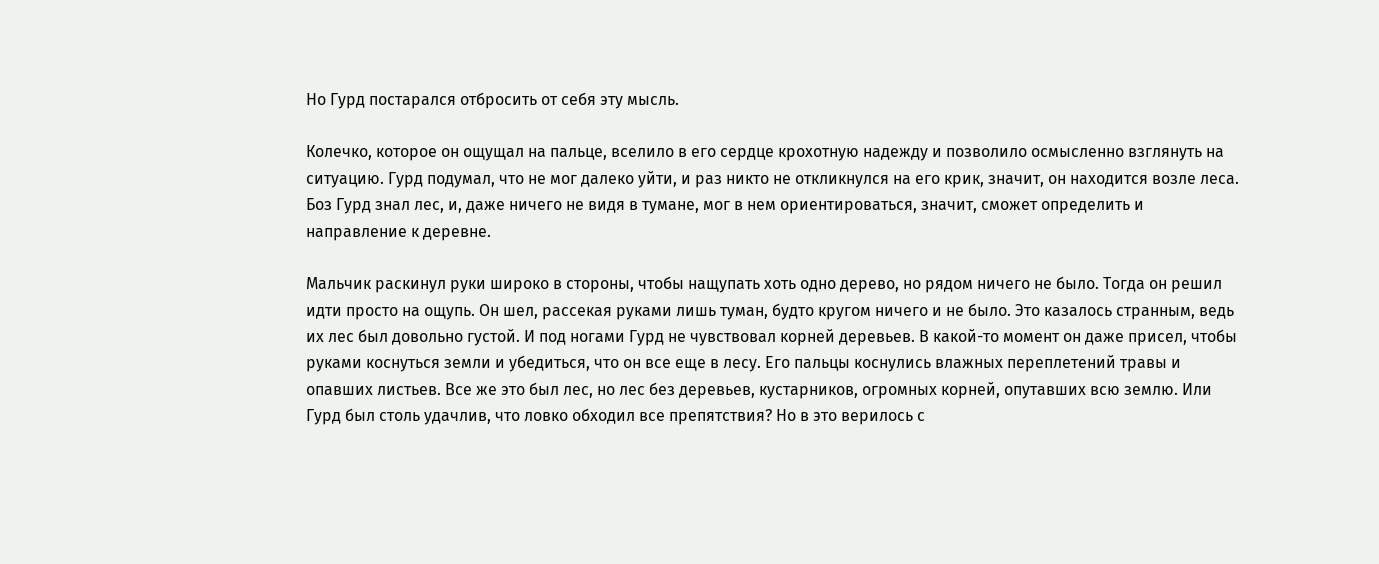Но Гурд постарался отбросить от себя эту мысль.

Колечко, которое он ощущал на пальце, вселило в его сердце крохотную надежду и позволило осмысленно взглянуть на ситуацию. Гурд подумал, что не мог далеко уйти, и раз никто не откликнулся на его крик, значит, он находится возле леса. Боз Гурд знал лес, и, даже ничего не видя в тумане, мог в нем ориентироваться, значит, сможет определить и направление к деревне.

Мальчик раскинул руки широко в стороны, чтобы нащупать хоть одно дерево, но рядом ничего не было. Тогда он решил идти просто на ощупь. Он шел, рассекая руками лишь туман, будто кругом ничего и не было. Это казалось странным, ведь их лес был довольно густой. И под ногами Гурд не чувствовал корней деревьев. В какой-то момент он даже присел, чтобы руками коснуться земли и убедиться, что он все еще в лесу. Его пальцы коснулись влажных переплетений травы и опавших листьев. Все же это был лес, но лес без деревьев, кустарников, огромных корней, опутавших всю землю. Или Гурд был столь удачлив, что ловко обходил все препятствия? Но в это верилось с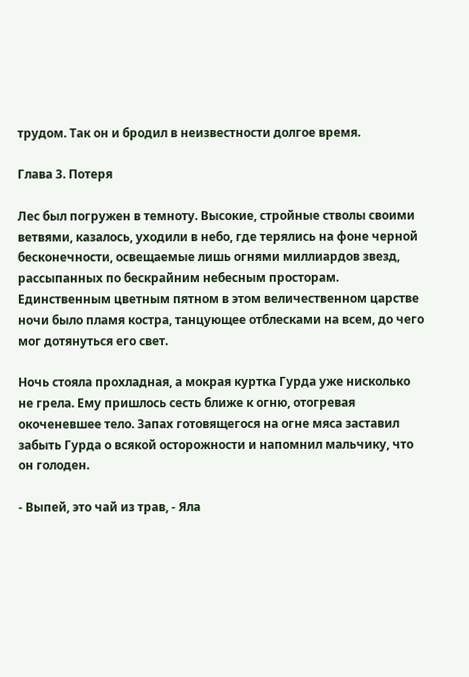трудом. Так он и бродил в неизвестности долгое время.

Глава 3. Потеря

Лес был погружен в темноту. Высокие, стройные стволы своими ветвями, казалось, уходили в небо, где терялись на фоне черной бесконечности, освещаемые лишь огнями миллиардов звезд, рассыпанных по бескрайним небесным просторам. Единственным цветным пятном в этом величественном царстве ночи было пламя костра, танцующее отблесками на всем, до чего мог дотянуться его свет.

Ночь стояла прохладная, а мокрая куртка Гурда уже нисколько не грела. Ему пришлось сесть ближе к огню, отогревая окоченевшее тело. Запах готовящегося на огне мяса заставил забыть Гурда о всякой осторожности и напомнил мальчику, что он голоден.

- Выпей, это чай из трав, - Яла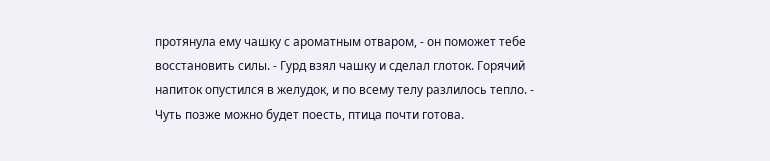протянула ему чашку с ароматным отваром, - он поможет тебе восстановить силы. - Гурд взял чашку и сделал глоток. Горячий напиток опустился в желудок, и по всему телу разлилось тепло. - Чуть позже можно будет поесть, птица почти готова.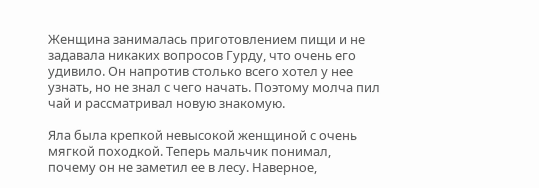Женщина занималась приготовлением пищи и не задавала никаких вопросов Гурду, что очень его удивило. Он напротив столько всего хотел у нее узнать, но не знал с чего начать. Поэтому молча пил чай и рассматривал новую знакомую.

Яла была крепкой невысокой женщиной с очень мягкой походкой. Теперь мальчик понимал, почему он не заметил ее в лесу. Наверное,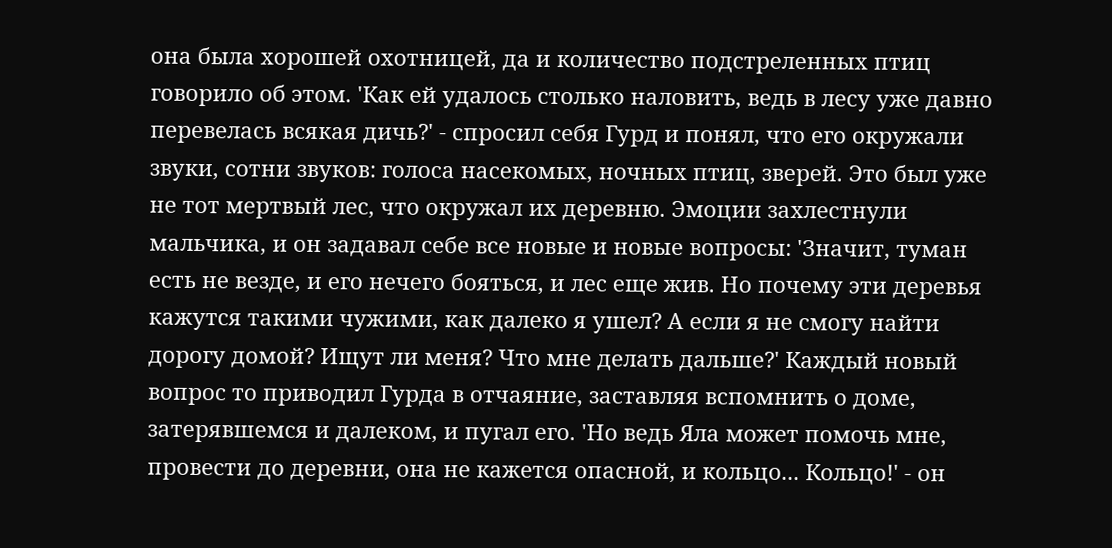она была хорошей охотницей, да и количество подстреленных птиц говорило об этом. 'Как ей удалось столько наловить, ведь в лесу уже давно перевелась всякая дичь?' - спросил себя Гурд и понял, что его окружали звуки, сотни звуков: голоса насекомых, ночных птиц, зверей. Это был уже не тот мертвый лес, что окружал их деревню. Эмоции захлестнули мальчика, и он задавал себе все новые и новые вопросы: 'Значит, туман есть не везде, и его нечего бояться, и лес еще жив. Но почему эти деревья кажутся такими чужими, как далеко я ушел? А если я не смогу найти дорогу домой? Ищут ли меня? Что мне делать дальше?' Каждый новый вопрос то приводил Гурда в отчаяние, заставляя вспомнить о доме, затерявшемся и далеком, и пугал его. 'Но ведь Яла может помочь мне, провести до деревни, она не кажется опасной, и кольцо... Кольцо!' - он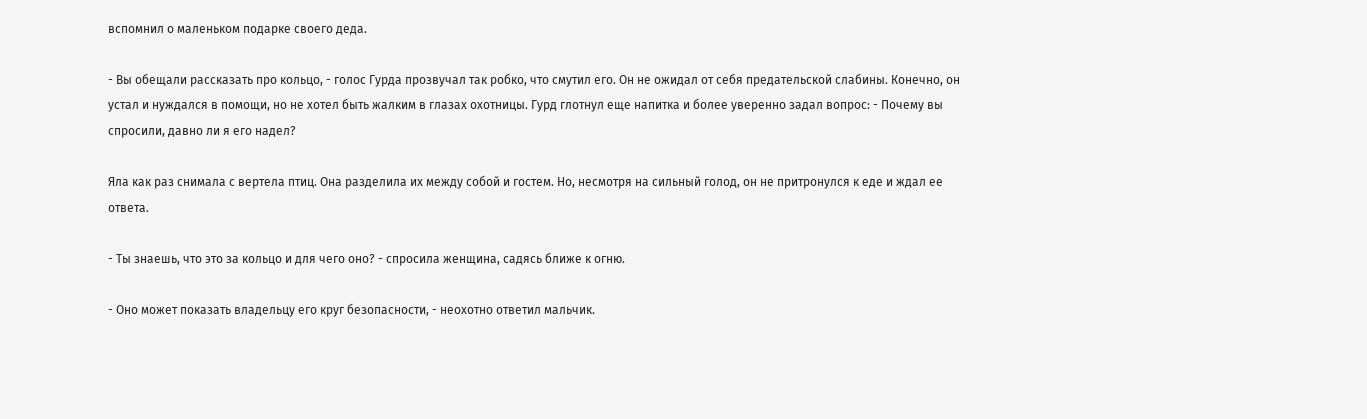вспомнил о маленьком подарке своего деда.

- Вы обещали рассказать про кольцо, - голос Гурда прозвучал так робко, что смутил его. Он не ожидал от себя предательской слабины. Конечно, он устал и нуждался в помощи, но не хотел быть жалким в глазах охотницы. Гурд глотнул еще напитка и более уверенно задал вопрос: - Почему вы спросили, давно ли я его надел?

Яла как раз снимала с вертела птиц. Она разделила их между собой и гостем. Но, несмотря на сильный голод, он не притронулся к еде и ждал ее ответа.

- Ты знаешь, что это за кольцо и для чего оно? - спросила женщина, садясь ближе к огню.

- Оно может показать владельцу его круг безопасности, - неохотно ответил мальчик.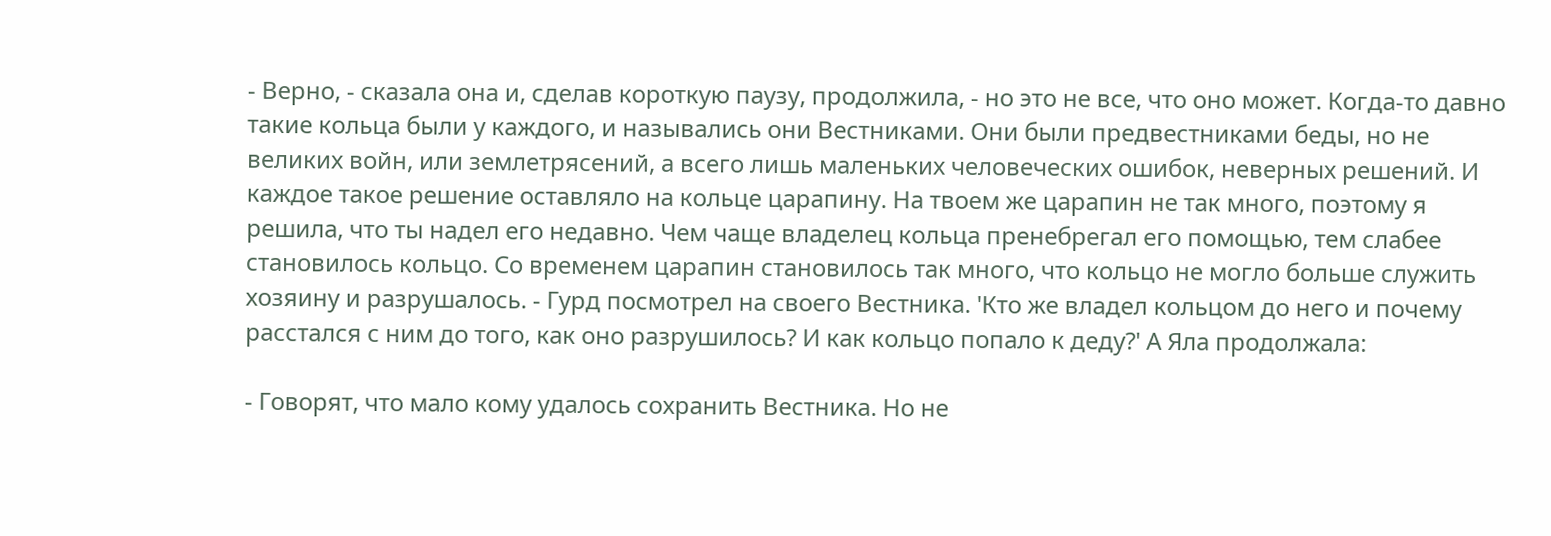- Верно, - сказала она и, сделав короткую паузу, продолжила, - но это не все, что оно может. Когда-то давно такие кольца были у каждого, и назывались они Вестниками. Они были предвестниками беды, но не великих войн, или землетрясений, а всего лишь маленьких человеческих ошибок, неверных решений. И каждое такое решение оставляло на кольце царапину. На твоем же царапин не так много, поэтому я решила, что ты надел его недавно. Чем чаще владелец кольца пренебрегал его помощью, тем слабее становилось кольцо. Со временем царапин становилось так много, что кольцо не могло больше служить хозяину и разрушалось. - Гурд посмотрел на своего Вестника. 'Кто же владел кольцом до него и почему расстался с ним до того, как оно разрушилось? И как кольцо попало к деду?' А Яла продолжала:

- Говорят, что мало кому удалось сохранить Вестника. Но не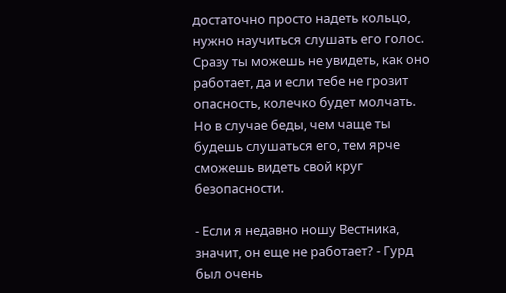достаточно просто надеть кольцо, нужно научиться слушать его голос. Сразу ты можешь не увидеть, как оно работает, да и если тебе не грозит опасность, колечко будет молчать. Но в случае беды, чем чаще ты будешь слушаться его, тем ярче сможешь видеть свой круг безопасности.

- Если я недавно ношу Вестника, значит, он еще не работает? - Гурд был очень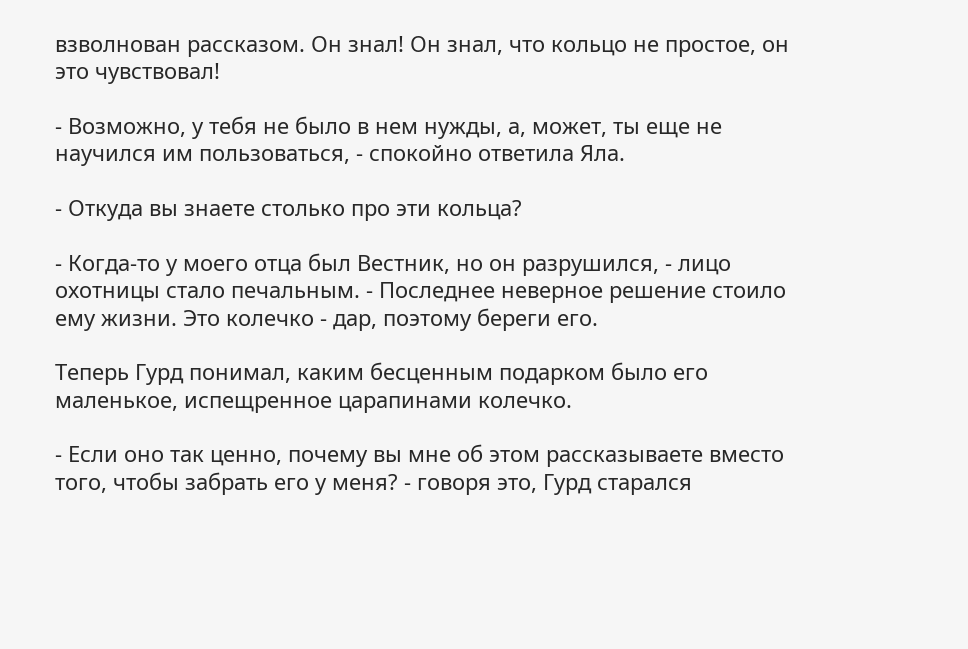взволнован рассказом. Он знал! Он знал, что кольцо не простое, он это чувствовал!

- Возможно, у тебя не было в нем нужды, а, может, ты еще не научился им пользоваться, - спокойно ответила Яла.

- Откуда вы знаете столько про эти кольца?

- Когда-то у моего отца был Вестник, но он разрушился, - лицо охотницы стало печальным. - Последнее неверное решение стоило ему жизни. Это колечко - дар, поэтому береги его.

Теперь Гурд понимал, каким бесценным подарком было его маленькое, испещренное царапинами колечко.

- Если оно так ценно, почему вы мне об этом рассказываете вместо того, чтобы забрать его у меня? - говоря это, Гурд старался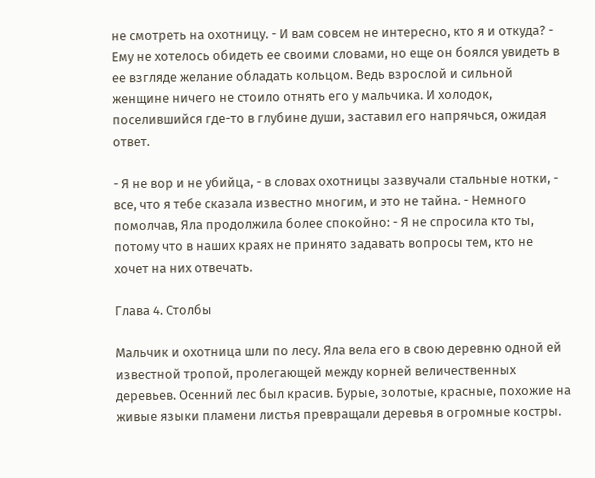не смотреть на охотницу. - И вам совсем не интересно, кто я и откуда? - Ему не хотелось обидеть ее своими словами, но еще он боялся увидеть в ее взгляде желание обладать кольцом. Ведь взрослой и сильной женщине ничего не стоило отнять его у мальчика. И холодок, поселившийся где-то в глубине души, заставил его напрячься, ожидая ответ.

- Я не вор и не убийца, - в словах охотницы зазвучали стальные нотки, - все, что я тебе сказала известно многим, и это не тайна. - Немного помолчав, Яла продолжила более спокойно: - Я не спросила кто ты, потому что в наших краях не принято задавать вопросы тем, кто не хочет на них отвечать.

Глава 4. Столбы

Мальчик и охотница шли по лесу. Яла вела его в свою деревню одной ей известной тропой, пролегающей между корней величественных деревьев. Осенний лес был красив. Бурые, золотые, красные, похожие на живые языки пламени листья превращали деревья в огромные костры.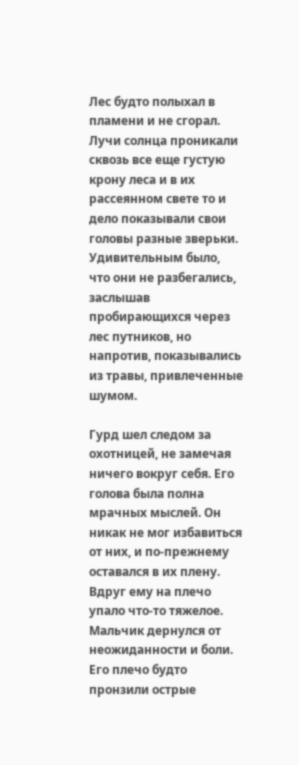Лес будто полыхал в пламени и не сгорал. Лучи солнца проникали сквозь все еще густую крону леса и в их рассеянном свете то и дело показывали свои головы разные зверьки. Удивительным было, что они не разбегались, заслышав пробирающихся через лес путников, но напротив, показывались из травы, привлеченные шумом.

Гурд шел следом за охотницей, не замечая ничего вокруг себя. Его голова была полна мрачных мыслей. Он никак не мог избавиться от них, и по-прежнему оставался в их плену. Вдруг ему на плечо упало что-то тяжелое. Мальчик дернулся от неожиданности и боли. Его плечо будто пронзили острые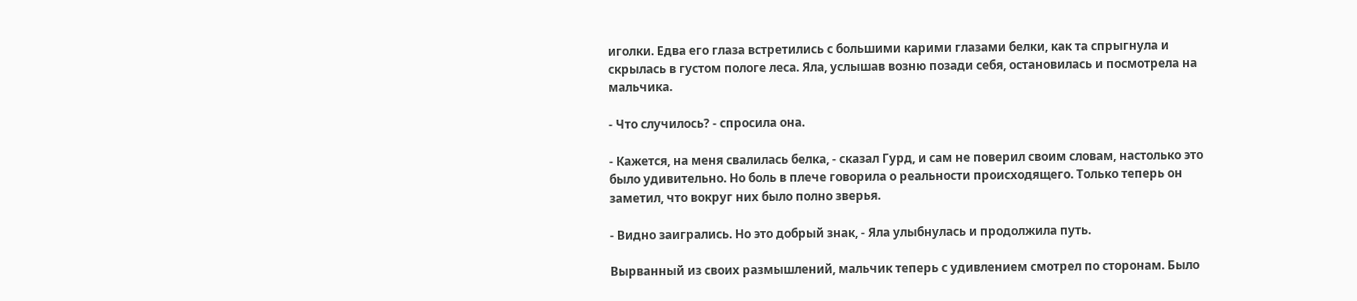иголки. Едва его глаза встретились с большими карими глазами белки, как та спрыгнула и скрылась в густом пологе леса. Яла, услышав возню позади себя, остановилась и посмотрела на мальчика.

- Что случилось? - спросила она.

- Кажется, на меня свалилась белка, - сказал Гурд, и сам не поверил своим словам, настолько это было удивительно. Но боль в плече говорила о реальности происходящего. Только теперь он заметил, что вокруг них было полно зверья.

- Видно заигрались. Но это добрый знак, - Яла улыбнулась и продолжила путь.

Вырванный из своих размышлений, мальчик теперь с удивлением смотрел по сторонам. Было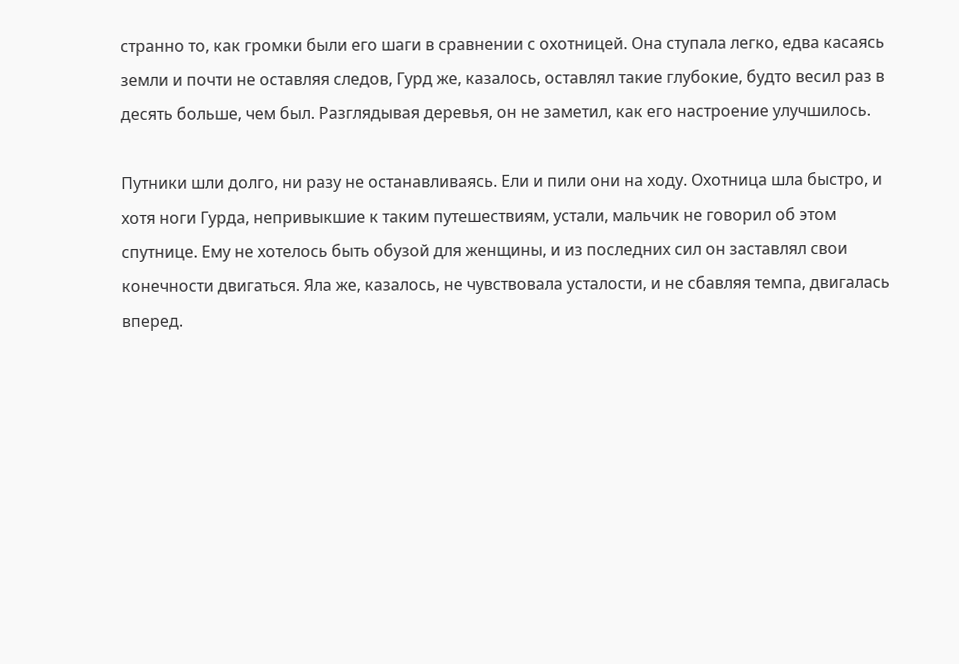странно то, как громки были его шаги в сравнении с охотницей. Она ступала легко, едва касаясь земли и почти не оставляя следов, Гурд же, казалось, оставлял такие глубокие, будто весил раз в десять больше, чем был. Разглядывая деревья, он не заметил, как его настроение улучшилось.

Путники шли долго, ни разу не останавливаясь. Ели и пили они на ходу. Охотница шла быстро, и хотя ноги Гурда, непривыкшие к таким путешествиям, устали, мальчик не говорил об этом спутнице. Ему не хотелось быть обузой для женщины, и из последних сил он заставлял свои конечности двигаться. Яла же, казалось, не чувствовала усталости, и не сбавляя темпа, двигалась вперед.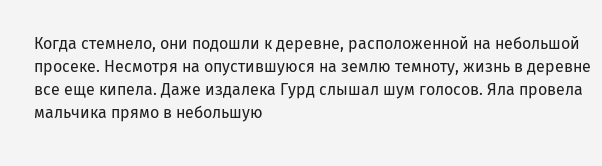Когда стемнело, они подошли к деревне, расположенной на небольшой просеке. Несмотря на опустившуюся на землю темноту, жизнь в деревне все еще кипела. Даже издалека Гурд слышал шум голосов. Яла провела мальчика прямо в небольшую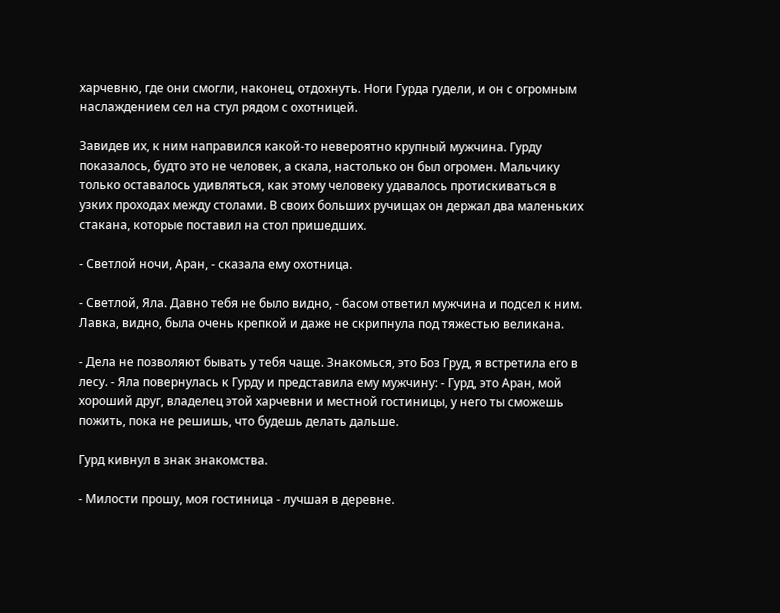харчевню, где они смогли, наконец, отдохнуть. Ноги Гурда гудели, и он с огромным наслаждением сел на стул рядом с охотницей.

Завидев их, к ним направился какой-то невероятно крупный мужчина. Гурду показалось, будто это не человек, а скала, настолько он был огромен. Мальчику только оставалось удивляться, как этому человеку удавалось протискиваться в узких проходах между столами. В своих больших ручищах он держал два маленьких стакана, которые поставил на стол пришедших.

- Светлой ночи, Аран, - сказала ему охотница.

- Светлой, Яла. Давно тебя не было видно, - басом ответил мужчина и подсел к ним. Лавка, видно, была очень крепкой и даже не скрипнула под тяжестью великана.

- Дела не позволяют бывать у тебя чаще. Знакомься, это Боз Груд, я встретила его в лесу. - Яла повернулась к Гурду и представила ему мужчину: - Гурд, это Аран, мой хороший друг, владелец этой харчевни и местной гостиницы, у него ты сможешь пожить, пока не решишь, что будешь делать дальше.

Гурд кивнул в знак знакомства.

- Милости прошу, моя гостиница - лучшая в деревне.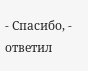- Спасибо, - ответил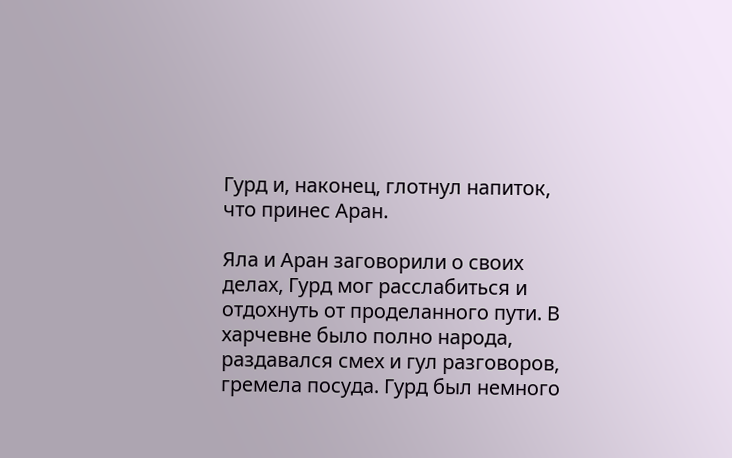Гурд и, наконец, глотнул напиток, что принес Аран.

Яла и Аран заговорили о своих делах, Гурд мог расслабиться и отдохнуть от проделанного пути. В харчевне было полно народа, раздавался смех и гул разговоров, гремела посуда. Гурд был немного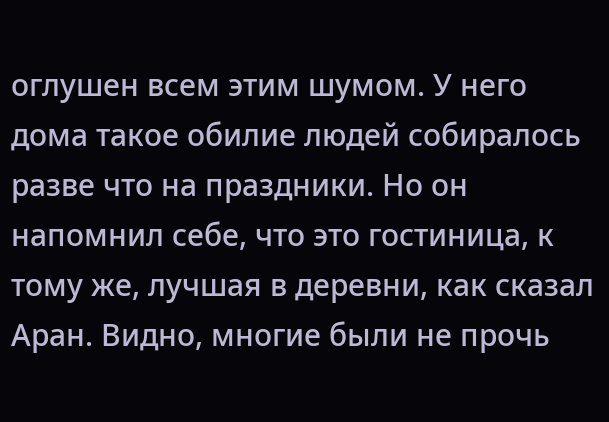оглушен всем этим шумом. У него дома такое обилие людей собиралось разве что на праздники. Но он напомнил себе, что это гостиница, к тому же, лучшая в деревни, как сказал Аран. Видно, многие были не прочь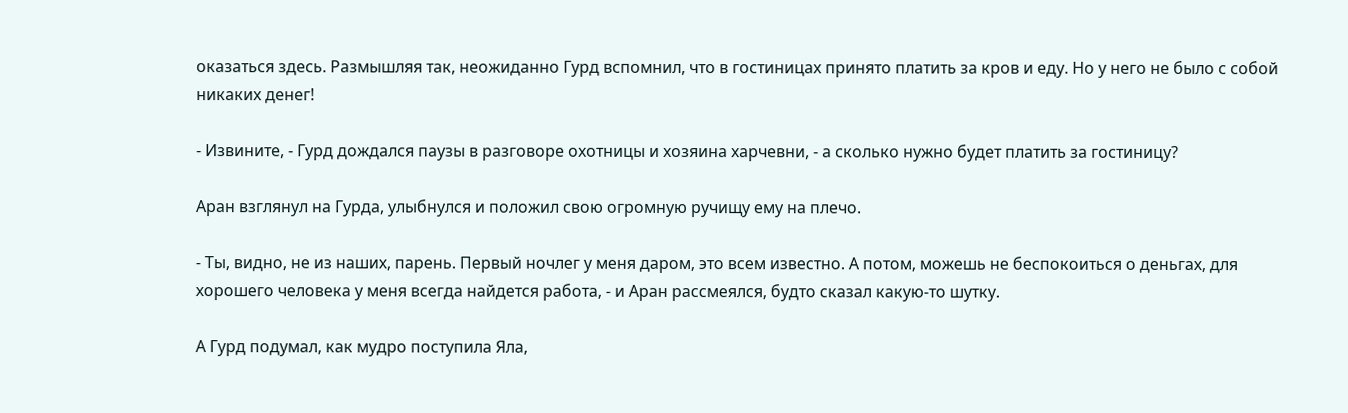оказаться здесь. Размышляя так, неожиданно Гурд вспомнил, что в гостиницах принято платить за кров и еду. Но у него не было с собой никаких денег!

- Извините, - Гурд дождался паузы в разговоре охотницы и хозяина харчевни, - а сколько нужно будет платить за гостиницу?

Аран взглянул на Гурда, улыбнулся и положил свою огромную ручищу ему на плечо.

- Ты, видно, не из наших, парень. Первый ночлег у меня даром, это всем известно. А потом, можешь не беспокоиться о деньгах, для хорошего человека у меня всегда найдется работа, - и Аран рассмеялся, будто сказал какую-то шутку.

А Гурд подумал, как мудро поступила Яла,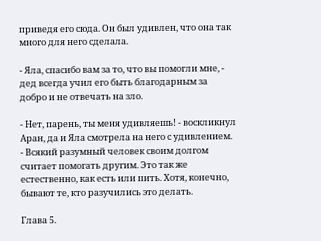приведя его сюда. Он был удивлен, что она так много для него сделала.

- Яла, спасибо вам за то, что вы помогли мне, - дед всегда учил его быть благодарным за добро и не отвечать на зло.

- Нет, парень, ты меня удивляешь! - воскликнул Аран, да и Яла смотрела на него с удивлением. - Всякий разумный человек своим долгом считает помогать другим. Это так же естественно, как есть или пить. Хотя, конечно, бывают те, кто разучились это делать.

Глава 5.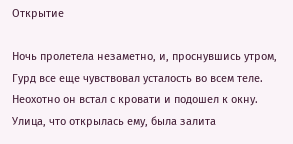Открытие

Ночь пролетела незаметно, и, проснувшись утром, Гурд все еще чувствовал усталость во всем теле. Неохотно он встал с кровати и подошел к окну. Улица, что открылась ему, была залита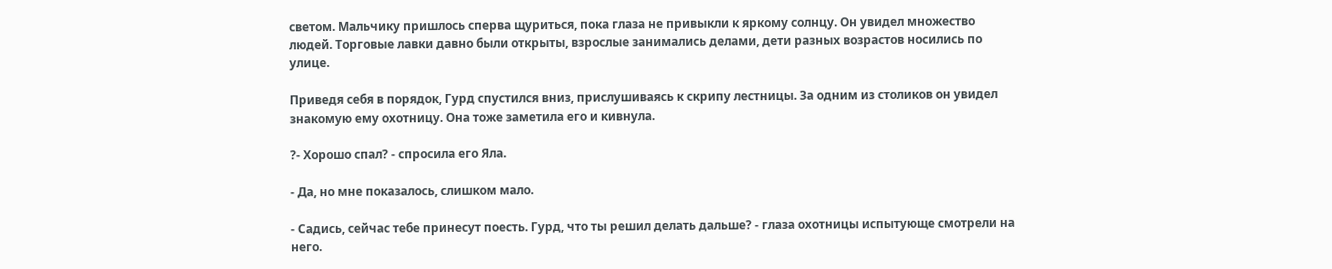светом. Мальчику пришлось сперва щуриться, пока глаза не привыкли к яркому солнцу. Он увидел множество людей. Торговые лавки давно были открыты, взрослые занимались делами, дети разных возрастов носились по улице.

Приведя себя в порядок, Гурд спустился вниз, прислушиваясь к скрипу лестницы. За одним из столиков он увидел знакомую ему охотницу. Она тоже заметила его и кивнула.

?- Хорошо спал? - спросила его Яла.

- Да, но мне показалось, слишком мало.

- Садись, сейчас тебе принесут поесть. Гурд, что ты решил делать дальше? - глаза охотницы испытующе смотрели на него.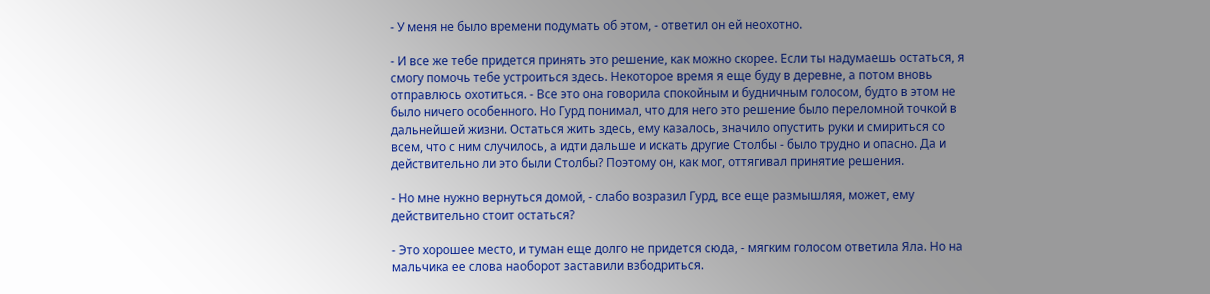- У меня не было времени подумать об этом, - ответил он ей неохотно.

- И все же тебе придется принять это решение, как можно скорее. Если ты надумаешь остаться, я смогу помочь тебе устроиться здесь. Некоторое время я еще буду в деревне, а потом вновь отправлюсь охотиться. - Все это она говорила спокойным и будничным голосом, будто в этом не было ничего особенного. Но Гурд понимал, что для него это решение было переломной точкой в дальнейшей жизни. Остаться жить здесь, ему казалось, значило опустить руки и смириться со всем, что с ним случилось, а идти дальше и искать другие Столбы - было трудно и опасно. Да и действительно ли это были Столбы? Поэтому он, как мог, оттягивал принятие решения.

- Но мне нужно вернуться домой, - слабо возразил Гурд, все еще размышляя, может, ему действительно стоит остаться?

- Это хорошее место, и туман еще долго не придется сюда, - мягким голосом ответила Яла. Но на мальчика ее слова наоборот заставили взбодриться.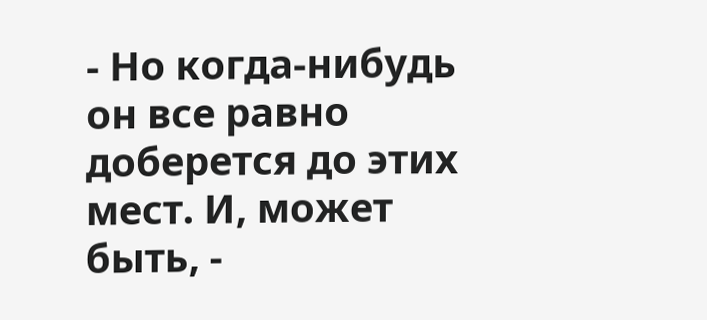- Но когда-нибудь он все равно доберется до этих мест. И, может быть, -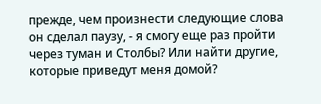прежде, чем произнести следующие слова он сделал паузу, - я смогу еще раз пройти через туман и Столбы? Или найти другие, которые приведут меня домой?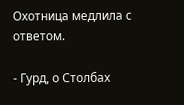Охотница медлила с ответом.

- Гурд, о Столбах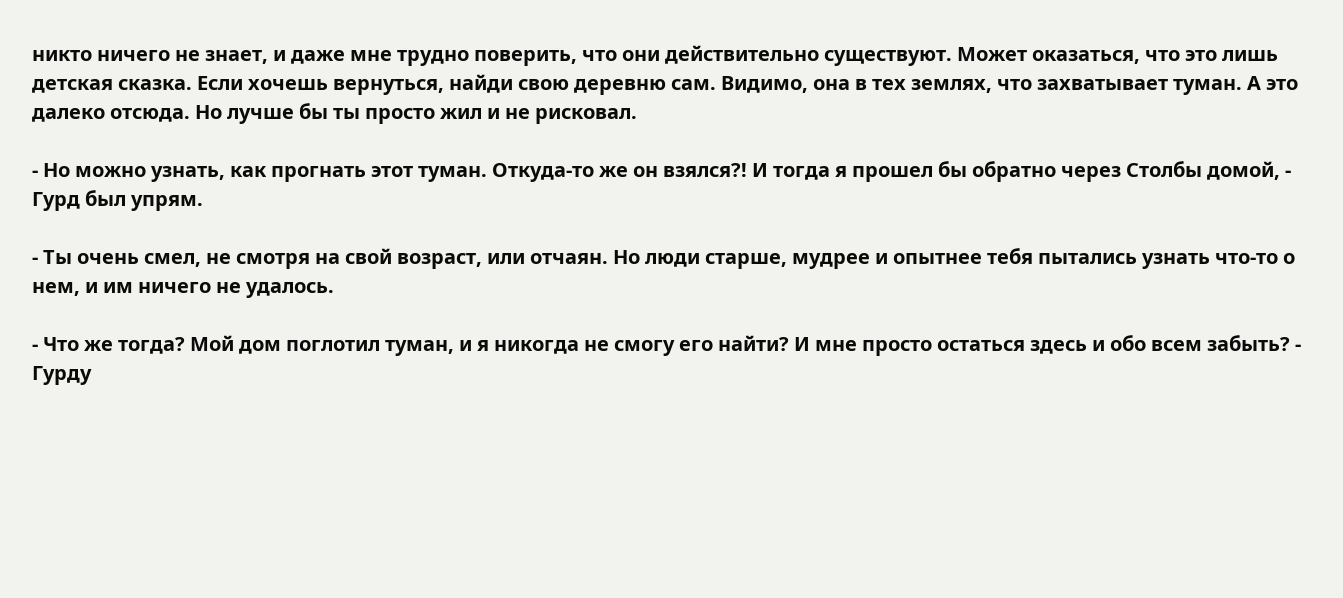никто ничего не знает, и даже мне трудно поверить, что они действительно существуют. Может оказаться, что это лишь детская сказка. Если хочешь вернуться, найди свою деревню сам. Видимо, она в тех землях, что захватывает туман. А это далеко отсюда. Но лучше бы ты просто жил и не рисковал.

- Но можно узнать, как прогнать этот туман. Откуда-то же он взялся?! И тогда я прошел бы обратно через Столбы домой, - Гурд был упрям.

- Ты очень смел, не смотря на свой возраст, или отчаян. Но люди старше, мудрее и опытнее тебя пытались узнать что-то о нем, и им ничего не удалось.

- Что же тогда? Мой дом поглотил туман, и я никогда не смогу его найти? И мне просто остаться здесь и обо всем забыть? - Гурду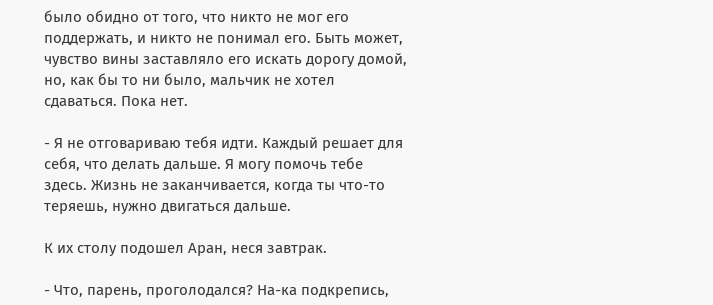было обидно от того, что никто не мог его поддержать, и никто не понимал его. Быть может, чувство вины заставляло его искать дорогу домой, но, как бы то ни было, мальчик не хотел сдаваться. Пока нет.

- Я не отговариваю тебя идти. Каждый решает для себя, что делать дальше. Я могу помочь тебе здесь. Жизнь не заканчивается, когда ты что-то теряешь, нужно двигаться дальше.

К их столу подошел Аран, неся завтрак.

- Что, парень, проголодался? На-ка подкрепись,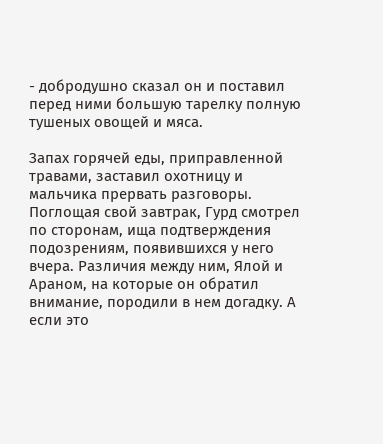- добродушно сказал он и поставил перед ними большую тарелку полную тушеных овощей и мяса.

Запах горячей еды, приправленной травами, заставил охотницу и мальчика прервать разговоры. Поглощая свой завтрак, Гурд смотрел по сторонам, ища подтверждения подозрениям, появившихся у него вчера. Различия между ним, Ялой и Араном, на которые он обратил внимание, породили в нем догадку. А если это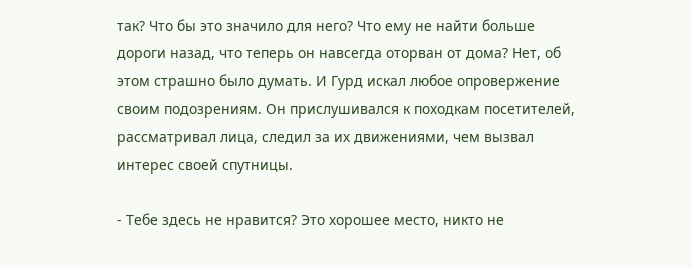так? Что бы это значило для него? Что ему не найти больше дороги назад, что теперь он навсегда оторван от дома? Нет, об этом страшно было думать. И Гурд искал любое опровержение своим подозрениям. Он прислушивался к походкам посетителей, рассматривал лица, следил за их движениями, чем вызвал интерес своей спутницы.

- Тебе здесь не нравится? Это хорошее место, никто не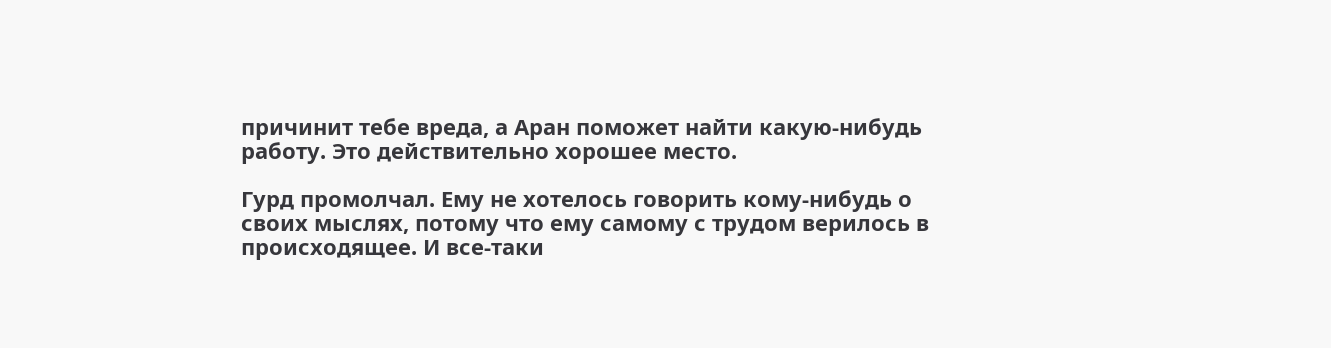причинит тебе вреда, а Аран поможет найти какую-нибудь работу. Это действительно хорошее место.

Гурд промолчал. Ему не хотелось говорить кому-нибудь о своих мыслях, потому что ему самому с трудом верилось в происходящее. И все-таки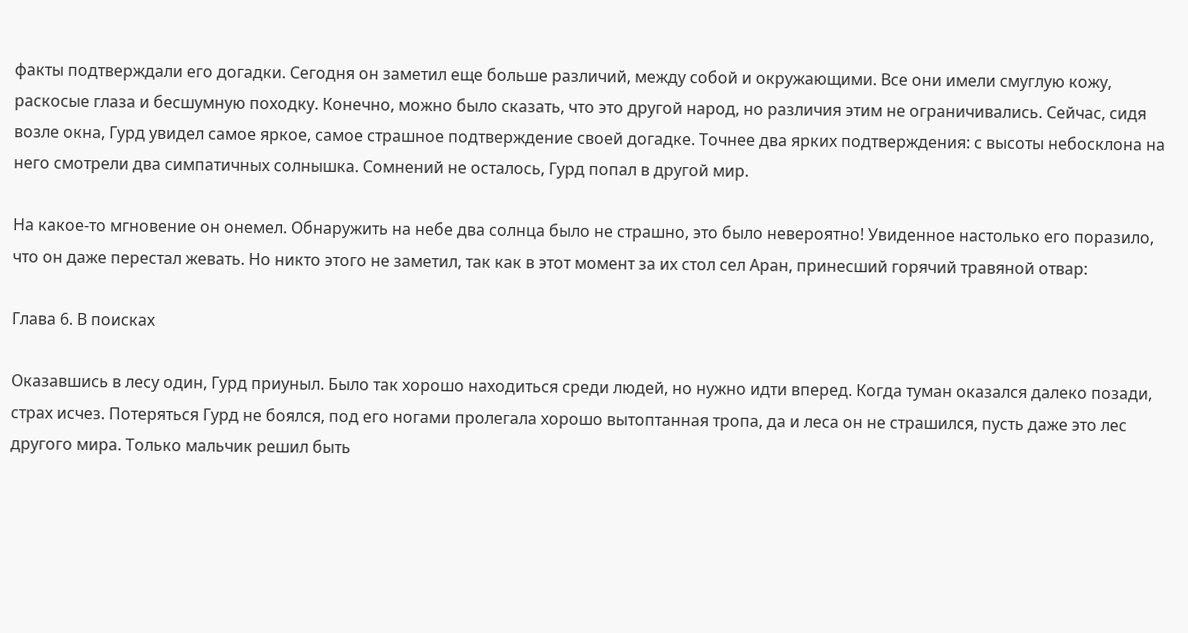факты подтверждали его догадки. Сегодня он заметил еще больше различий, между собой и окружающими. Все они имели смуглую кожу, раскосые глаза и бесшумную походку. Конечно, можно было сказать, что это другой народ, но различия этим не ограничивались. Сейчас, сидя возле окна, Гурд увидел самое яркое, самое страшное подтверждение своей догадке. Точнее два ярких подтверждения: с высоты небосклона на него смотрели два симпатичных солнышка. Сомнений не осталось, Гурд попал в другой мир.

На какое-то мгновение он онемел. Обнаружить на небе два солнца было не страшно, это было невероятно! Увиденное настолько его поразило, что он даже перестал жевать. Но никто этого не заметил, так как в этот момент за их стол сел Аран, принесший горячий травяной отвар:

Глава 6. В поисках

Оказавшись в лесу один, Гурд приуныл. Было так хорошо находиться среди людей, но нужно идти вперед. Когда туман оказался далеко позади, страх исчез. Потеряться Гурд не боялся, под его ногами пролегала хорошо вытоптанная тропа, да и леса он не страшился, пусть даже это лес другого мира. Только мальчик решил быть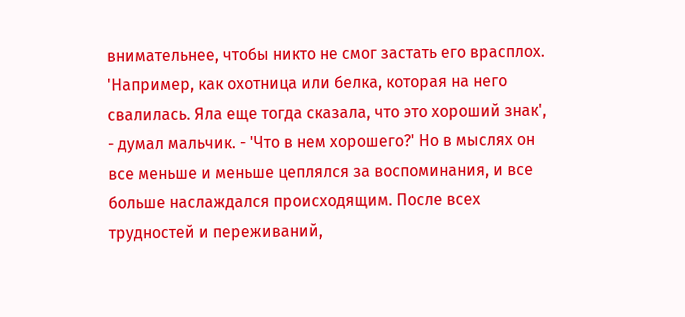внимательнее, чтобы никто не смог застать его врасплох. 'Например, как охотница или белка, которая на него свалилась. Яла еще тогда сказала, что это хороший знак', - думал мальчик. - 'Что в нем хорошего?' Но в мыслях он все меньше и меньше цеплялся за воспоминания, и все больше наслаждался происходящим. После всех трудностей и переживаний,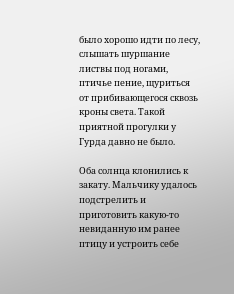было хорошо идти по лесу, слышать шуршание листвы под ногами, птичье пение, щуриться от прибивающегося сквозь кроны света. Такой приятной прогулки у Гурда давно не было.

Оба солнца клонились к закату. Мальчику удалось подстрелить и приготовить какую-то невиданную им ранее птицу и устроить себе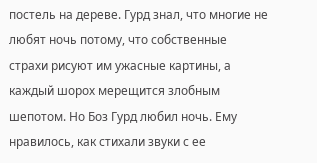постель на дереве. Гурд знал, что многие не любят ночь потому, что собственные страхи рисуют им ужасные картины, а каждый шорох мерещится злобным шепотом. Но Боз Гурд любил ночь. Ему нравилось, как стихали звуки с ее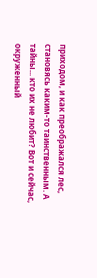приходом, и как преображался лес, становясь каким-то таинственным. А тайны... кто их не любит? Вот и сейчас, окруженный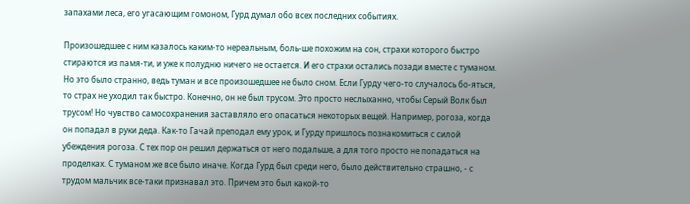запахами леса, его угасающим гомоном, Гурд думал обо всех последних событиях.

Произошедшее с ним казалось каким-то нереальным, боль-ше похожим на сон, страхи которого быстро стираются из памя-ти, и уже к полудню ничего не остается. И его страхи остались позади вместе с туманом. Но это было странно, ведь туман и все произошедшее не было сном. Если Гурду чего-то случалось бо-яться, то страх не уходил так быстро. Конечно, он не был трусом. Это просто неслыханно, чтобы Серый Волк был трусом! Но чувство самосохранения заставляло его опасаться некоторых вещей. Например, рогоза, когда он попадал в руки деда. Как-то Гачай преподал ему урок, и Гурду пришлось познакомиться с силой убеждения рогоза. С тех пор он решил держаться от него подальше, а для того просто не попадаться на проделках. С туманом же все было иначе. Когда Гурд был среди него, было действительно страшно, - с трудом мальчик все-таки признавал это. Причем это был какой-то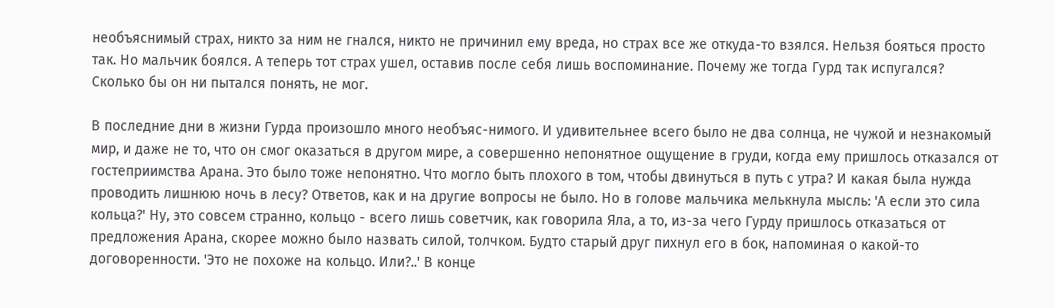необъяснимый страх, никто за ним не гнался, никто не причинил ему вреда, но страх все же откуда-то взялся. Нельзя бояться просто так. Но мальчик боялся. А теперь тот страх ушел, оставив после себя лишь воспоминание. Почему же тогда Гурд так испугался? Сколько бы он ни пытался понять, не мог.

В последние дни в жизни Гурда произошло много необъяс-нимого. И удивительнее всего было не два солнца, не чужой и незнакомый мир, и даже не то, что он смог оказаться в другом мире, а совершенно непонятное ощущение в груди, когда ему пришлось отказался от гостеприимства Арана. Это было тоже непонятно. Что могло быть плохого в том, чтобы двинуться в путь с утра? И какая была нужда проводить лишнюю ночь в лесу? Ответов, как и на другие вопросы не было. Но в голове мальчика мелькнула мысль: 'А если это сила кольца?' Ну, это совсем странно, кольцо - всего лишь советчик, как говорила Яла, а то, из-за чего Гурду пришлось отказаться от предложения Арана, скорее можно было назвать силой, толчком. Будто старый друг пихнул его в бок, напоминая о какой-то договоренности. 'Это не похоже на кольцо. Или?..' В конце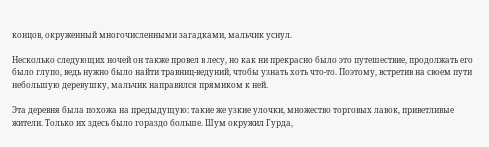концов, окруженный многочисленными загадками, мальчик уснул.

Несколько следующих ночей он также провел в лесу, но как ни прекрасно было это путешествие, продолжать его было глупо, ведь нужно было найти травниц-ведуний, чтобы узнать хоть что-то. Поэтому, встретив на своем пути небольшую деревушку, мальчик направился прямиком к ней.

Эта деревня была похожа на предыдущую: такие же узкие улочки, множество торговых лавок, приветливые жители. Только их здесь было гораздо больше. Шум окружил Гурда,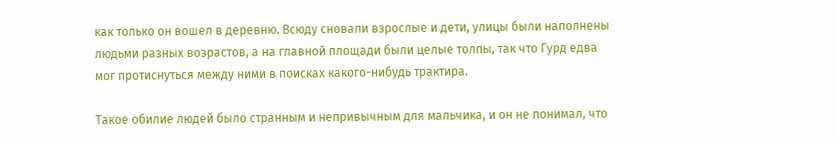как только он вошел в деревню. Всюду сновали взрослые и дети, улицы были наполнены людьми разных возрастов, а на главной площади были целые толпы, так что Гурд едва мог протиснуться между ними в поисках какого-нибудь трактира.

Такое обилие людей было странным и непривычным для мальчика, и он не понимал, что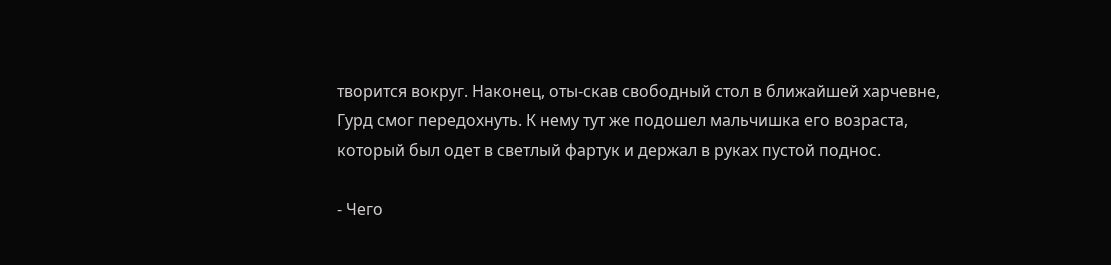творится вокруг. Наконец, оты-скав свободный стол в ближайшей харчевне, Гурд смог передохнуть. К нему тут же подошел мальчишка его возраста, который был одет в светлый фартук и держал в руках пустой поднос.

- Чего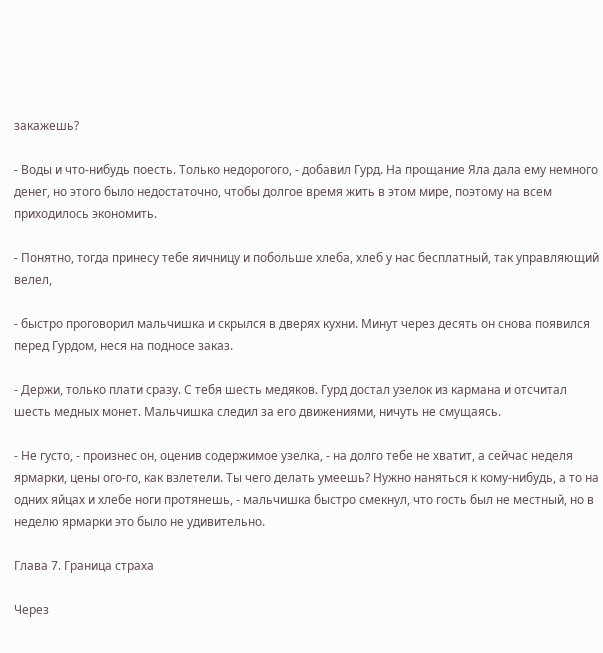закажешь?

- Воды и что-нибудь поесть. Только недорогого, - добавил Гурд. На прощание Яла дала ему немного денег, но этого было недостаточно, чтобы долгое время жить в этом мире, поэтому на всем приходилось экономить.

- Понятно, тогда принесу тебе яичницу и побольше хлеба, хлеб у нас бесплатный, так управляющий велел,

- быстро проговорил мальчишка и скрылся в дверях кухни. Минут через десять он снова появился перед Гурдом, неся на подносе заказ.

- Держи, только плати сразу. С тебя шесть медяков. Гурд достал узелок из кармана и отсчитал шесть медных монет. Мальчишка следил за его движениями, ничуть не смущаясь.

- Не густо, - произнес он, оценив содержимое узелка, - на долго тебе не хватит, а сейчас неделя ярмарки, цены ого-го, как взлетели. Ты чего делать умеешь? Нужно наняться к кому-нибудь, а то на одних яйцах и хлебе ноги протянешь, - мальчишка быстро смекнул, что гость был не местный, но в неделю ярмарки это было не удивительно.

Глава 7. Граница страха

Через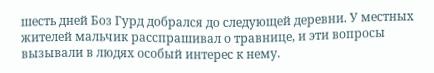шесть дней Боз Гурд добрался до следующей деревни. У местных жителей мальчик расспрашивал о травнице, и эти вопросы вызывали в людях особый интерес к нему.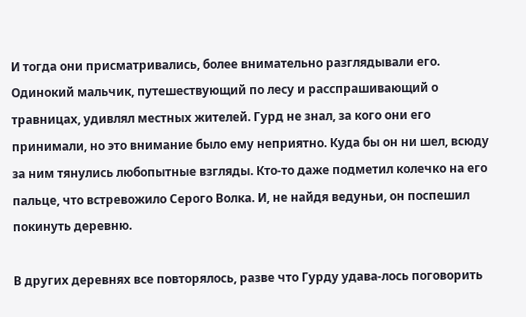И тогда они присматривались, более внимательно разглядывали его. Одинокий мальчик, путешествующий по лесу и расспрашивающий о травницах, удивлял местных жителей. Гурд не знал, за кого они его принимали, но это внимание было ему неприятно. Куда бы он ни шел, всюду за ним тянулись любопытные взгляды. Кто-то даже подметил колечко на его пальце, что встревожило Серого Волка. И, не найдя ведуньи, он поспешил покинуть деревню.

В других деревнях все повторялось, разве что Гурду удава-лось поговорить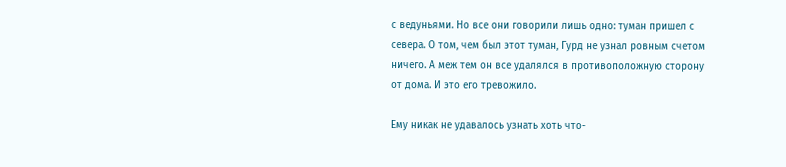с ведуньями. Но все они говорили лишь одно: туман пришел с севера. О том, чем был этот туман, Гурд не узнал ровным счетом ничего. А меж тем он все удалялся в противоположную сторону от дома. И это его тревожило.

Ему никак не удавалось узнать хоть что-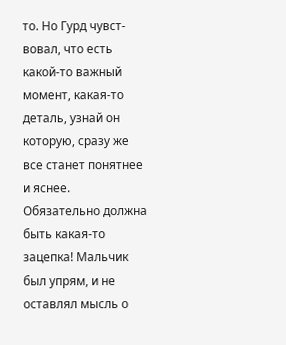то. Но Гурд чувст-вовал, что есть какой-то важный момент, какая-то деталь, узнай он которую, сразу же все станет понятнее и яснее. Обязательно должна быть какая-то зацепка! Мальчик был упрям, и не оставлял мысль о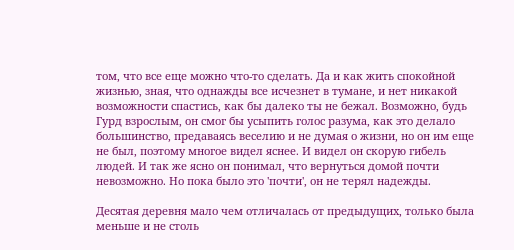том, что все еще можно что-то сделать. Да и как жить спокойной жизнью, зная, что однажды все исчезнет в тумане, и нет никакой возможности спастись, как бы далеко ты не бежал. Возможно, будь Гурд взрослым, он смог бы усыпить голос разума, как это делало большинство, предаваясь веселию и не думая о жизни, но он им еще не был, поэтому многое видел яснее. И видел он скорую гибель людей. И так же ясно он понимал, что вернуться домой почти невозможно. Но пока было это 'почти', он не терял надежды.

Десятая деревня мало чем отличалась от предыдущих, только была меньше и не столь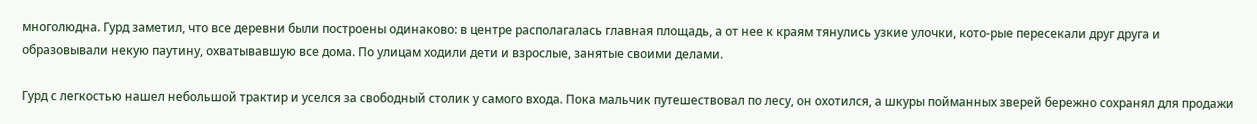многолюдна. Гурд заметил, что все деревни были построены одинаково: в центре располагалась главная площадь, а от нее к краям тянулись узкие улочки, кото-рые пересекали друг друга и образовывали некую паутину, охватывавшую все дома. По улицам ходили дети и взрослые, занятые своими делами.

Гурд с легкостью нашел небольшой трактир и уселся за свободный столик у самого входа. Пока мальчик путешествовал по лесу, он охотился, а шкуры пойманных зверей бережно сохранял для продажи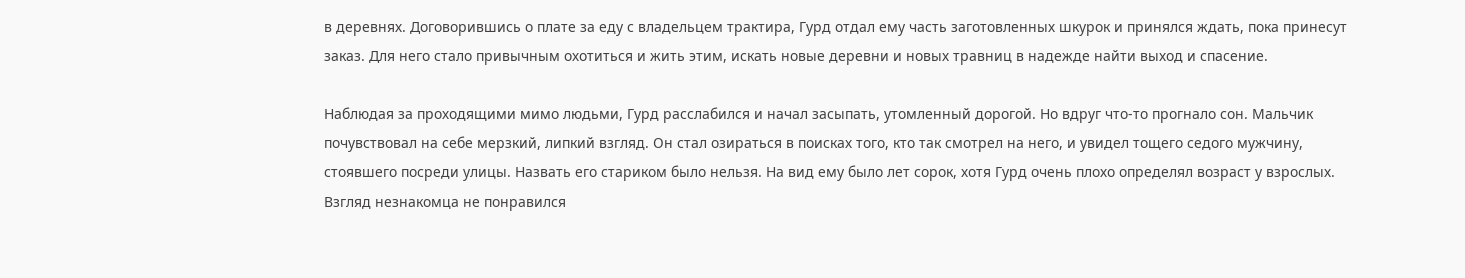в деревнях. Договорившись о плате за еду с владельцем трактира, Гурд отдал ему часть заготовленных шкурок и принялся ждать, пока принесут заказ. Для него стало привычным охотиться и жить этим, искать новые деревни и новых травниц в надежде найти выход и спасение.

Наблюдая за проходящими мимо людьми, Гурд расслабился и начал засыпать, утомленный дорогой. Но вдруг что-то прогнало сон. Мальчик почувствовал на себе мерзкий, липкий взгляд. Он стал озираться в поисках того, кто так смотрел на него, и увидел тощего седого мужчину, стоявшего посреди улицы. Назвать его стариком было нельзя. На вид ему было лет сорок, хотя Гурд очень плохо определял возраст у взрослых. Взгляд незнакомца не понравился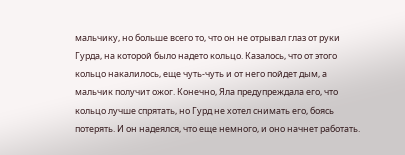мальчику, но больше всего то, что он не отрывал глаз от руки Гурда, на которой было надето кольцо. Казалось, что от этого кольцо накалилось, еще чуть-чуть и от него пойдет дым, а мальчик получит ожог. Конечно, Яла предупреждала его, что кольцо лучше спрятать, но Гурд не хотел снимать его, боясь потерять. И он надеялся, что еще немного, и оно начнет работать.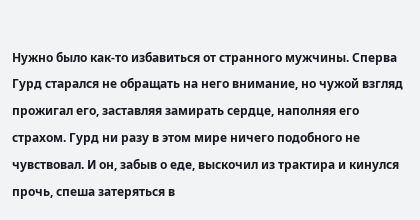Нужно было как-то избавиться от странного мужчины. Сперва Гурд старался не обращать на него внимание, но чужой взгляд прожигал его, заставляя замирать сердце, наполняя его страхом. Гурд ни разу в этом мире ничего подобного не чувствовал. И он, забыв о еде, выскочил из трактира и кинулся прочь, спеша затеряться в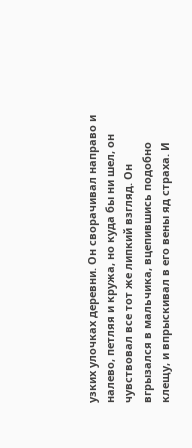узких улочках деревни. Он сворачивал направо и налево, петляя и кружа, но куда бы ни шел, он чувствовал все тот же липкий взгляд. Он вгрызался в мальчика, вцепившись подобно клещу, и впрыскивал в его вены яд страха. И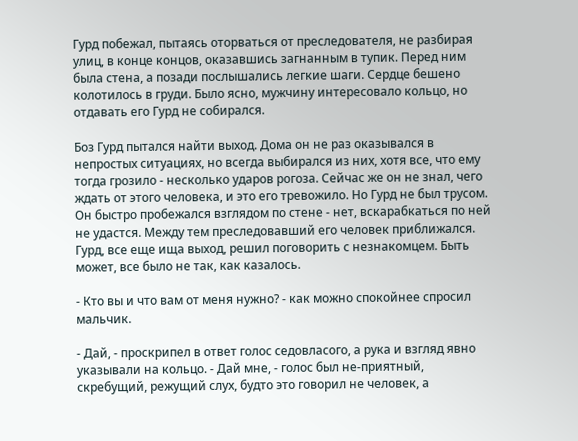Гурд побежал, пытаясь оторваться от преследователя, не разбирая улиц, в конце концов, оказавшись загнанным в тупик. Перед ним была стена, а позади послышались легкие шаги. Сердце бешено колотилось в груди. Было ясно, мужчину интересовало кольцо, но отдавать его Гурд не собирался.

Боз Гурд пытался найти выход. Дома он не раз оказывался в непростых ситуациях, но всегда выбирался из них, хотя все, что ему тогда грозило - несколько ударов рогоза. Сейчас же он не знал, чего ждать от этого человека, и это его тревожило. Но Гурд не был трусом. Он быстро пробежался взглядом по стене - нет, вскарабкаться по ней не удастся. Между тем преследовавший его человек приближался. Гурд, все еще ища выход, решил поговорить с незнакомцем. Быть может, все было не так, как казалось.

- Кто вы и что вам от меня нужно? - как можно спокойнее спросил мальчик.

- Дай, - проскрипел в ответ голос седовласого, а рука и взгляд явно указывали на кольцо. - Дай мне, - голос был не-приятный, скребущий, режущий слух, будто это говорил не человек, а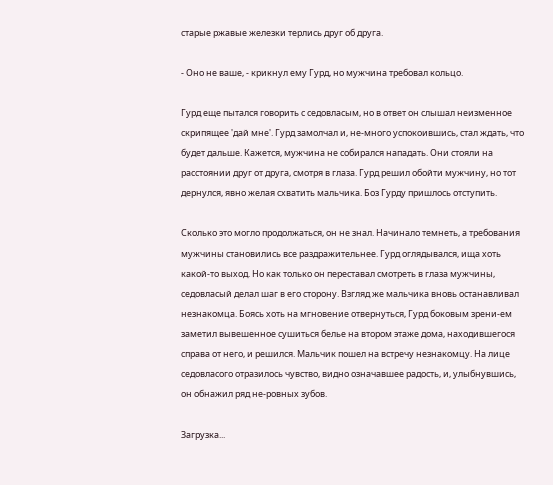старые ржавые железки терлись друг об друга.

- Оно не ваше, - крикнул ему Гурд, но мужчина требовал кольцо.

Гурд еще пытался говорить с седовласым, но в ответ он слышал неизменное скрипящее 'дай мне'. Гурд замолчал и, не-много успокоившись, стал ждать, что будет дальше. Кажется, мужчина не собирался нападать. Они стояли на расстоянии друг от друга, смотря в глаза. Гурд решил обойти мужчину, но тот дернулся, явно желая схватить мальчика. Боз Гурду пришлось отступить.

Сколько это могло продолжаться, он не знал. Начинало темнеть, а требования мужчины становились все раздражительнее. Гурд оглядывался, ища хоть какой-то выход. Но как только он переставал смотреть в глаза мужчины, седовласый делал шаг в его сторону. Взгляд же мальчика вновь останавливал незнакомца. Боясь хоть на мгновение отвернуться, Гурд боковым зрени-ем заметил вывешенное сушиться белье на втором этаже дома, находившегося справа от него, и решился. Мальчик пошел на встречу незнакомцу. На лице седовласого отразилось чувство, видно означавшее радость, и, улыбнувшись, он обнажил ряд не-ровных зубов.

Загрузка...